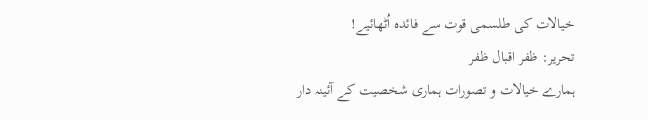خیالات کی طلسمی قوت سے فائدہ اُٹھائیے!
تحریر: ظفر اقبال ظفر
ہمارے خیالات و تصورات ہماری شخصیت کے آئینہ دار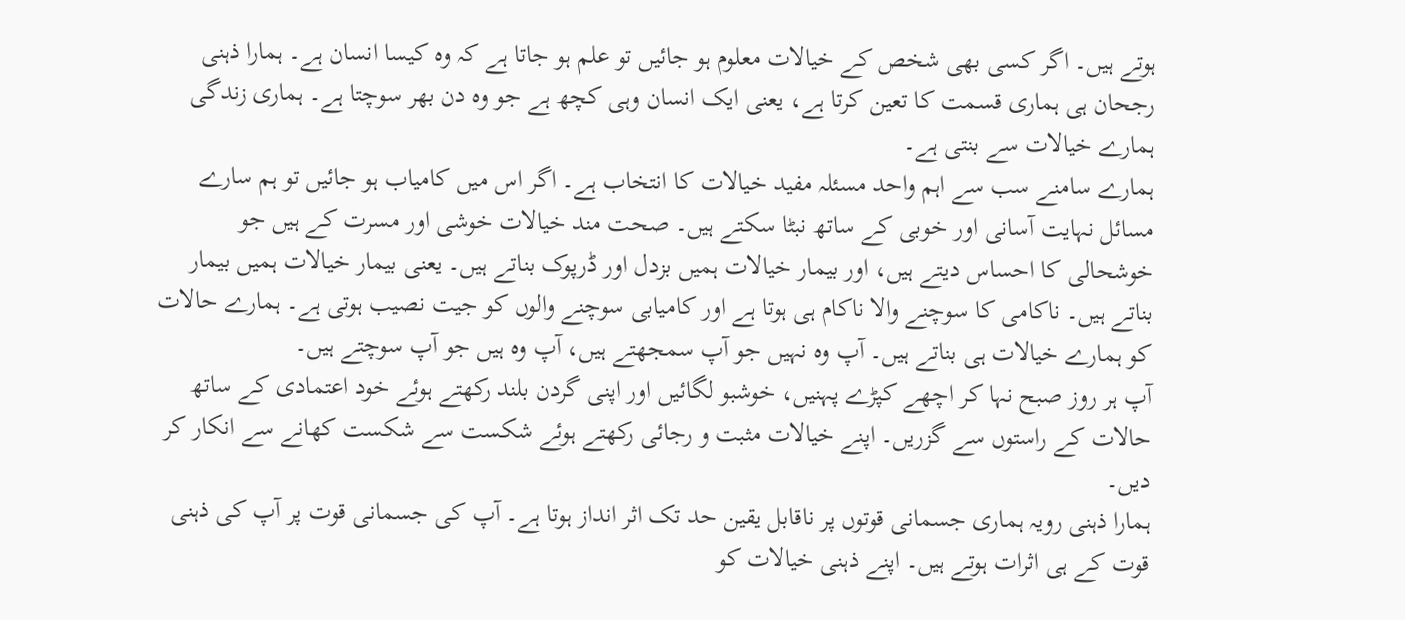ہوتے ہیں۔ اگر کسی بھی شخص کے خیالات معلوم ہو جائیں تو علم ہو جاتا ہے کہ وہ کیسا انسان ہے۔ ہمارا ذہنی رجحان ہی ہماری قسمت کا تعین کرتا ہے، یعنی ایک انسان وہی کچھ ہے جو وہ دن بھر سوچتا ہے۔ ہماری زندگی ہمارے خیالات سے بنتی ہے۔
ہمارے سامنے سب سے اہم واحد مسئلہ مفید خیالات کا انتخاب ہے۔ اگر اس میں کامیاب ہو جائیں تو ہم سارے مسائل نہایت آسانی اور خوبی کے ساتھ نبٹا سکتے ہیں۔ صحت مند خیالات خوشی اور مسرت کے ہیں جو خوشحالی کا احساس دیتے ہیں، اور بیمار خیالات ہمیں بزدل اور ڈرپوک بناتے ہیں۔ یعنی بیمار خیالات ہمیں بیمار بناتے ہیں۔ ناکامی کا سوچنے والا ناکام ہی ہوتا ہے اور کامیابی سوچنے والوں کو جیت نصیب ہوتی ہے۔ ہمارے حالات کو ہمارے خیالات ہی بناتے ہیں۔ آپ وہ نہیں جو آپ سمجھتے ہیں، آپ وہ ہیں جو آپ سوچتے ہیں۔
آپ ہر روز صبح نہا کر اچھے کپڑے پہنیں، خوشبو لگائیں اور اپنی گردن بلند رکھتے ہوئے خود اعتمادی کے ساتھ حالات کے راستوں سے گزریں۔ اپنے خیالات مثبت و رجائی رکھتے ہوئے شکست سے شکست کھانے سے انکار کر دیں۔
ہمارا ذہنی رویہ ہماری جسمانی قوتوں پر ناقابل یقین حد تک اثر انداز ہوتا ہے۔ آپ کی جسمانی قوت پر آپ کی ذہنی قوت کے ہی اثرات ہوتے ہیں۔ اپنے ذہنی خیالات کو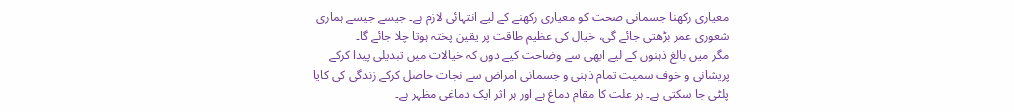معیاری رکھنا جسمانی صحت کو معیاری رکھنے کے لیے انتہائی لازم ہے۔ جیسے جیسے ہماری شعوری عمر بڑھتی جائے گی، خیال کی عظیم طاقت پر یقین پختہ ہوتا چلا جائے گا۔
مگر میں بالغ ذہنوں کے لیے ابھی سے وضاحت کیے دوں کہ خیالات میں تبدیلی پیدا کرکے پریشانی و خوف سمیت تمام ذہنی و جسمانی امراض سے نجات حاصل کرکے زندگی کی کایا پلٹی جا سکتی ہے۔ ہر علت کا مقام دماغ ہے اور ہر اثر ایک دماغی مظہر ہے۔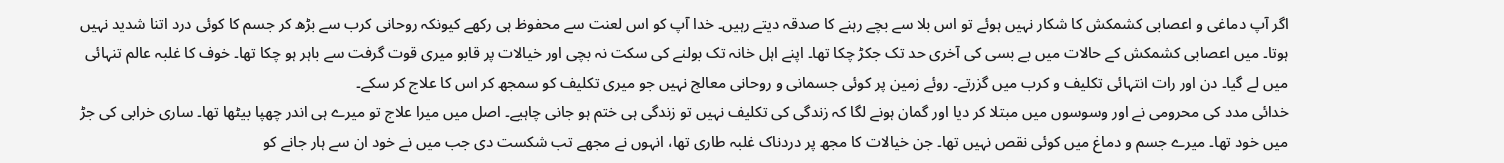اگر آپ دماغی و اعصابی کشمکش کا شکار نہیں ہوئے تو اس بلا سے بچے رہنے کا صدقہ دیتے رہیں۔ خدا آپ کو اس لعنت سے محفوظ ہی رکھے کیونکہ روحانی کرب سے بڑھ کر جسم کا کوئی درد اتنا شدید نہیں ہوتا۔ میں اعصابی کشمکش کے حالات میں بے بسی کی آخری حد تک جکڑ چکا تھا۔ اپنے اہل خانہ تک بولنے کی سکت نہ بچی اور خیالات پر قابو میری قوت گرفت سے باہر ہو چکا تھا۔ خوف کا غلبہ عالم تنہائی میں لے گیا۔ دن اور رات انتہائی تکلیف و کرب میں گزرتے۔ روئے زمین پر کوئی جسمانی و روحانی معالج نہیں جو میری تکلیف کو سمجھ کر اس کا علاج کر سکے۔
خدائی مدد کی محرومی نے اور وسوسوں میں مبتلا کر دیا اور گمان ہونے لگا کہ زندگی کی تکلیف نہیں تو زندگی ہی ختم ہو جانی چاہیے۔ اصل میں میرا علاج تو میرے ہی اندر چھپا بیٹھا تھا۔ ساری خرابی کی جڑ میں خود تھا۔ میرے جسم و دماغ میں کوئی نقص نہیں تھا۔ جن خیالات کا مجھ پر دردناک غلبہ طاری تھا، انہوں نے مجھے تب شکست دی جب میں نے خود ان سے ہار جانے کو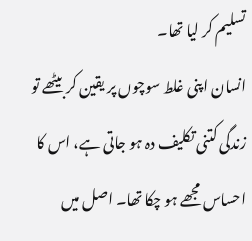تسلیم کر لیا تھا۔
انسان اپنی غلط سوچوں پر یقین کر بیٹھے تو زندگی کتنی تکلیف دہ ہو جاتی ہے، اس کا احساس مجھے ہو چکا تھا۔ اصل میں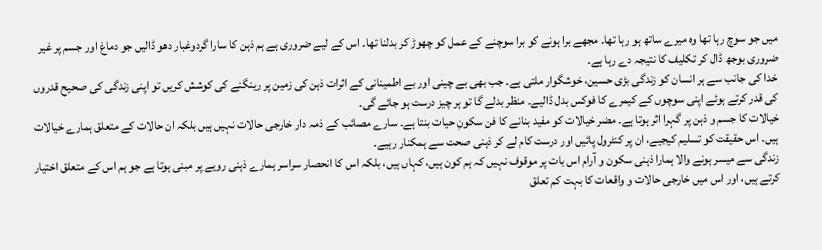میں جو سوچ رہا تھا وہ میرے ساتھ ہو رہا تھا۔ مجھے برا ہونے کو برا سوچنے کے عمل کو چھوڑ کر بدلنا تھا۔ اس کے لیے ضروری ہے ہم ذہن کا سارا گردوغبار دھو ڈالیں جو دماغ اور جسم پر غیر ضروری بوجھ ڈال کر تکلیف کا نتیجہ دے رہا ہے۔
خدا کی جانب سے ہر انسان کو زندگی بڑی حسین، خوشگوار ملتی ہے۔ جب بھی بے چینی اور بے اطمینانی کے اثرات ذہن کی زمین پر رینگنے کی کوشش کریں تو اپنی زندگی کی صحیح قدروں کی قدر کرتے ہوئے اپنی سوچوں کے کیمرے کا فوکس بدل ڈالیے۔ منظر بدلے گا تو ہر چیز درست ہو جائے گی۔
خیالات کا جسم و ذہن پر گہرا اثر ہوتا ہے۔ مضر خیالات کو مفید بنانے کا فن سکونِ حیات بنتا ہے۔ سارے مصائب کے ذمہ دار خارجی حالات نہیں ہیں بلکہ ان حالات کے متعلق ہمارے خیالات ہیں۔ اس حقیقت کو تسلیم کیجیے، ان پر کنٹرول پائیں اور درست کام لے کر ذہنی صحت سے ہمکنار رہیے۔
زندگی سے میسر ہونے والا ہمارا ذہنی سکون و آرام اس بات پر موقوف نہیں کہ ہم کون ہیں، کہاں ہیں، بلکہ اس کا انحصار سراسر ہمارے ذہنی رویے پر مبنی ہوتا ہے جو ہم اس کے متعلق اختیار کرتے ہیں، اور اس میں خارجی حالات و واقعات کا بہت کم تعلق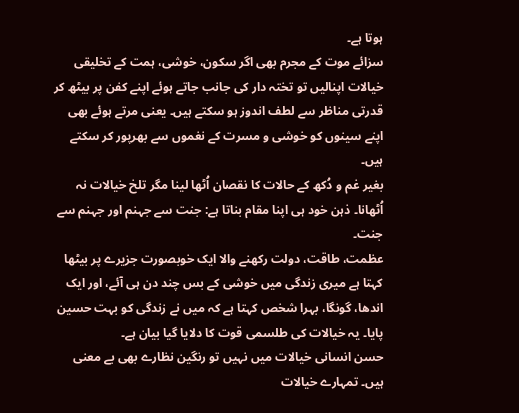ہوتا ہے۔
سزائے موت کے مجرم بھی اگر سکون، خوشی، ہمت کے تخلیقی خیالات اپنالیں تو تختہ دار کی جانب جاتے ہوئے اپنے کفن پر بیٹھ کر قدرتی مناظر سے لطف اندوز ہو سکتے ہیں۔ یعنی مرتے ہوئے بھی اپنے سینوں کو خوشی و مسرت کے نغموں سے بھرپور کر سکتے ہیں۔
بغیر غم و دُکھ کے حالات کا نقصان اُٹھا لینا مگر تلخ خیالات نہ اُٹھانا۔ ذہن خود ہی اپنا مقام بناتا ہے: جنت سے جہنم اور جہنم سے جنت۔
عظمت، طاقت، دولت رکھنے والا ایک خوبصورت جزیرے پر بیٹھا کہتا ہے میری زندگی میں خوشی کے بس چند دن ہی آئے، اور ایک اندھا، گونگا، بہرا شخص کہتا ہے کہ میں نے زندگی کو بہت حسین پایا۔ یہ خیالات کی طلسمی قوت کا دلایا گیا بیان ہے۔
حسن انسانی خیالات میں نہیں تو رنگین نظارے بھی بے معنی ہیں۔ تمہارے خیالات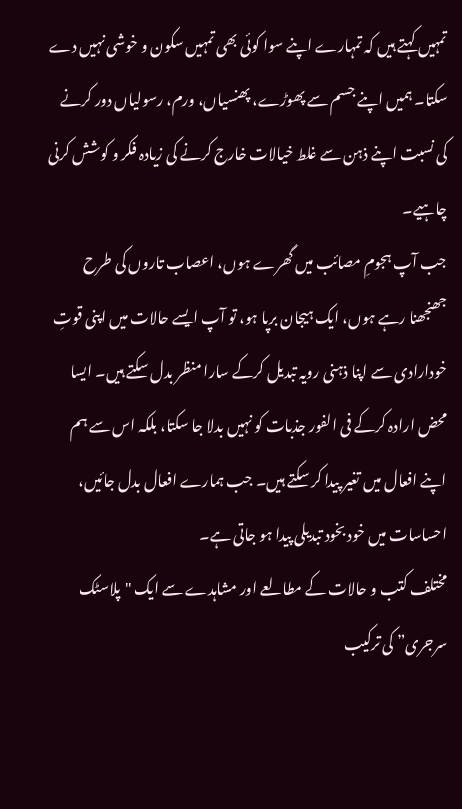تمہیں کہتے ہیں کہ تمہارے اپنے سوا کوئی بھی تمہیں سکون و خوشی نہیں دے سکتا۔ ہمیں اپنے جسم سے پھوڑے، پھنسیاں، ورم، رسولیاں دور کرنے کی نسبت اپنے ذہن سے غلط خیالات خارج کرنے کی زیادہ فکر و کوشش کرنی چاہیے۔
جب آپ ہجومِ مصائب میں گھرے ہوں، اعصاب تاروں کی طرح جھنجھنا رہے ہوں، ایک ہیجان برپا ہو، تو آپ ایسے حالات میں اپنی قوتِ خودارادی سے اپنا ذہنی رویہ تبدیل کرکے سارا منظر بدل سکتے ہیں۔ ایسا محض ارادہ کرکے فی الفور جذبات کو نہیں بدلا جا سکتا، بلکہ اس سے ہم اپنے افعال میں تغیر پیدا کر سکتے ہیں۔ جب ہمارے افعال بدل جائیں، احساسات میں خود بخود تبدیلی پیدا ہو جاتی ہے۔
مختلف کتب و حالات کے مطالعے اور مشاہدے سے ایک "پلاسٹک سرجری” کی ترکیب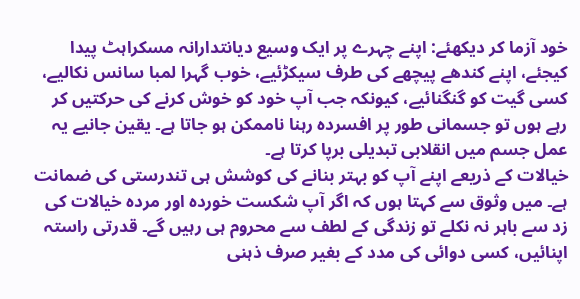خود آزما کر دیکھئے: اپنے چہرے پر ایک وسیع دیانتدارانہ مسکراہٹ پیدا کیجئے، اپنے کندھے پیچھے کی طرف سیکڑئیے، خوب گہرا لمبا سانس نکالیے، کسی گیت کو گنگنائیے، کیونکہ جب آپ خود کو خوش کرنے کی حرکتیں کر رہے ہوں تو جسمانی طور پر افسردہ رہنا ناممکن ہو جاتا ہے۔ یقین جانیے یہ عمل جسم میں انقلابی تبدیلی برپا کرتا ہے۔
خیالات کے ذریعے اپنے آپ کو بہتر بنانے کی کوشش ہی تندرستی کی ضمانت ہے۔ میں وثوق سے کہتا ہوں کہ اگر آپ شکست خوردہ اور مردہ خیالات کی زد سے باہر نہ نکلے تو زندگی کے لطف سے محروم ہی رہیں گے۔ قدرتی راستہ اپنائیں، کسی دوائی کی مدد کے بغیر صرف ذہنی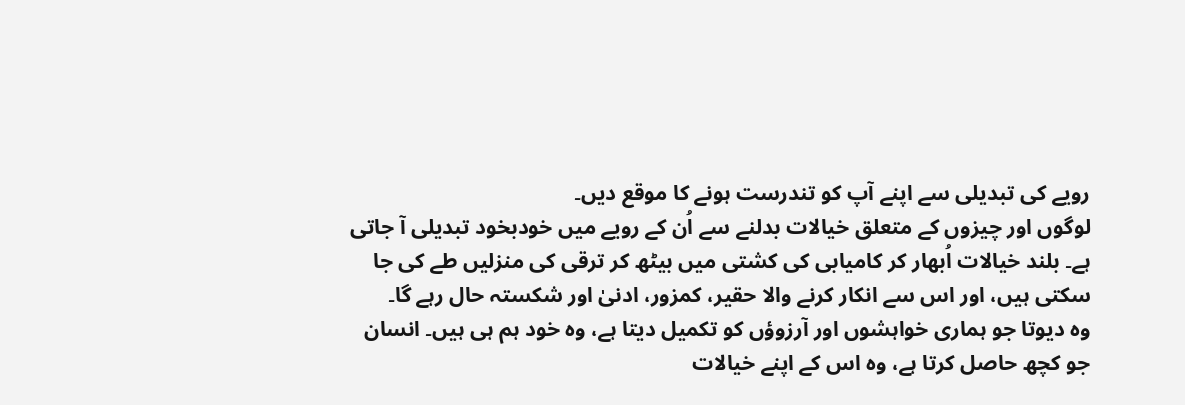رویے کی تبدیلی سے اپنے آپ کو تندرست ہونے کا موقع دیں۔
لوگوں اور چیزوں کے متعلق خیالات بدلنے سے اُن کے رویے میں خودبخود تبدیلی آ جاتی ہے۔ بلند خیالات اُبھار کر کامیابی کی کشتی میں بیٹھ کر ترقی کی منزلیں طے کی جا سکتی ہیں، اور اس سے انکار کرنے والا حقیر، کمزور، ادنیٰ اور شکستہ حال رہے گا۔
وہ دیوتا جو ہماری خواہشوں اور آرزوؤں کو تکمیل دیتا ہے، وہ خود ہم ہی ہیں۔ انسان جو کچھ حاصل کرتا ہے، وہ اس کے اپنے خیالات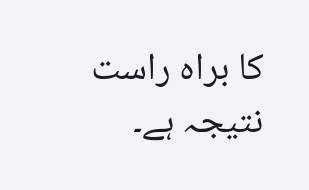کا براہ راست نتیجہ ہے۔